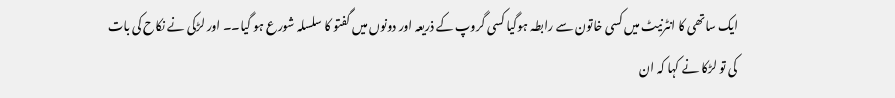ایک ساتھی کا انٹرنیٹ میں کسی خاتون سے رابطہ ہوگیا کسی گروپ کے ذریعہ اور دونوں میں گفتو کا سلسلہ شورع ہو گیا۔۔ اور لڑکی نے نکاح کی بات کی تو لڑکا نے کہا کہ ان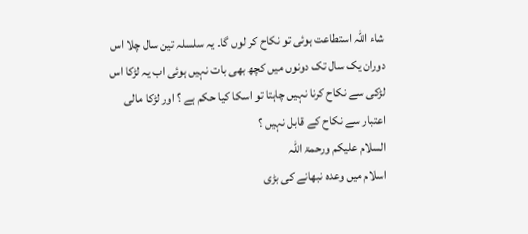شاء اللہ استطاعت ہوئی تو نکاح کر لوں گا۔ یہ سلسلہ تین سال چلا اس دوران یک سال تک دونوں میں کچھ بھی بات نہیں ہوئی اب یہ لڑکا اس لڑکی سے نکاح کرنا نہیں چاہتا تو اسکا کیا حکم ہے ؟ اور لڑکا مالی اعتبار سے نکاح کے قابل نہیں ؟
السلام علیکم ورحمۃ اللہ
اسلام میں وعدہ نبھانے کی بڑی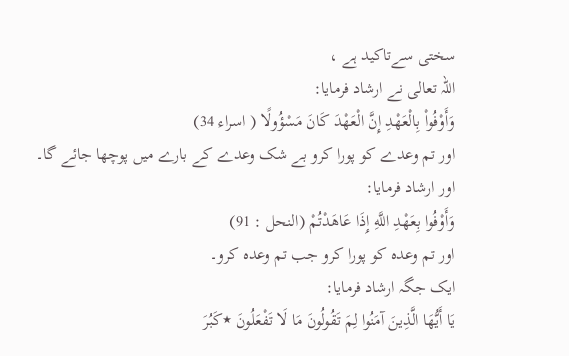سختی سےتاکید ہے ،
اللہ تعالی نے ارشاد فرمایا:
وَأَوْفُواْ بِالْعَهْدِ إِنَّ الْعَهْدَ كَانَ مَسْؤُولًا ( اسراء 34)
اور تم وعدے کو پورا کرو بے شک وعدے کے بارے میں پوچھا جائے گا۔
اور ارشاد فرمایا:
وَأَوْفُوا بِعَهْدِ اللَّهِ إِذَا عَاهَدْتُمْ (النحل : 91)
اور تم وعدہ کو پورا کرو جب تم وعدہ کرو۔
ایک جگہ ارشاد فرمایا:
يَا أَيُّهَا الَّذِينَ آمَنُوا لِمَ تَقُولُونَ مَا لَا تَفْعَلُونَ ٭كَبُرَ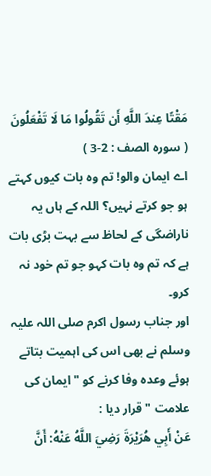مَقْتًا عِندَ اللَّهِ أَن تَقُولُوا مَا لَا تَفْعَلُونَ
( سورہ الصف : 2-3 )
اے ایمان والو! تم وہ بات کیوں کہتے ہو جو کرتے نہیں؟ اللہ کے ہاں یہ ناراضگی کے لحاظ سے بہت بڑی بات ہے کہ تم وہ بات کہو جو تم خود نہ کرو۔
اور جناب رسول اکرم صلی اللہ علیہ وسلم نے بھی اس کی اہمیت بتاتے ہوئے وعدہ وفا کرنے کو " ایمان کی علامت " قرار دیا :
عَنْ أَبِي هُرَيْرَةَ رَضِيَ اللَّهُ عَنْهُ: أَنَّ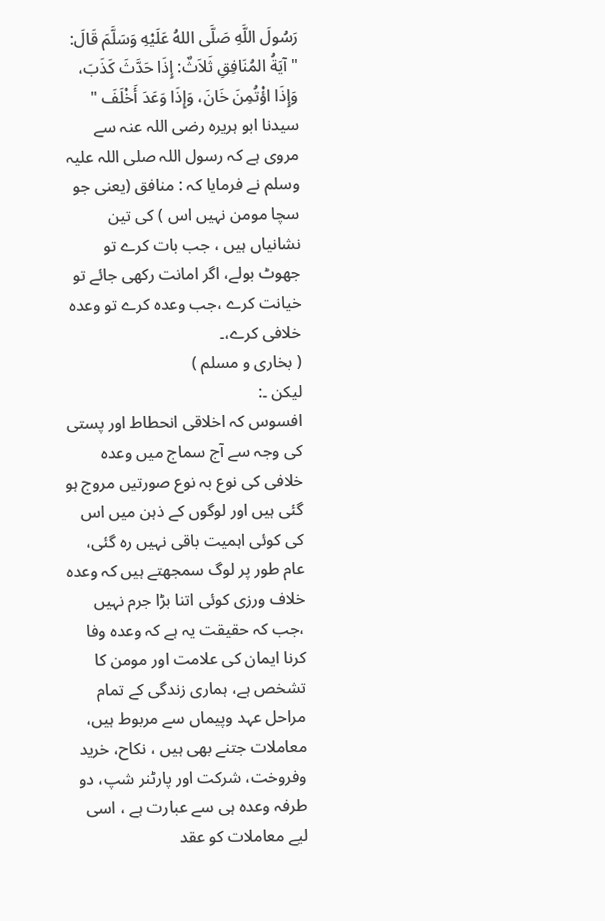رَسُولَ اللَّهِ صَلَّى اللهُ عَلَيْهِ وَسَلَّمَ قَالَ: " آيَةُ المُنَافِقِ ثَلاَثٌ: إِذَا حَدَّثَ كَذَبَ، وَإِذَا اؤْتُمِنَ خَانَ، وَإِذَا وَعَدَ أَخْلَفَ "
سیدنا ابو ہریرہ رضی اللہ عنہ سے مروی ہے کہ رسول اللہ صلی اللہ علیہ وسلم نے فرمایا کہ : منافق (یعنی جو سچا مومن نہیں اس ) کی تین نشانیاں ہیں ، جب بات کرے تو جھوٹ بولے، اگر امانت رکھی جائے تو خیانت کرے ،جب وعدہ کرے تو وعدہ خلافی کرے،۔
( بخاری و مسلم )
لیکن ۔:
افسوس کہ اخلاقی انحطاط اور پستی کی وجہ سے آج سماج میں وعدہ خلافی کی نوع بہ نوع صورتیں مروج ہو گئی ہیں اور لوگوں کے ذہن میں اس کی کوئی اہمیت باقی نہیں رہ گئی، عام طور پر لوگ سمجھتے ہیں کہ وعدہ خلاف ورزی کوئی اتنا بڑا جرم نہیں ،جب کہ حقیقت یہ ہے کہ وعدہ وفا کرنا ایمان کی علامت اور مومن کا تشخص ہے، ہماری زندگی کے تمام مراحل عہد وپیماں سے مربوط ہیں، معاملات جتنے بھی ہیں ، نکاح، خرید وفروخت، شرکت اور پارٹنر شپ، دو طرفہ وعدہ ہی سے عبارت ہے ، اسی لیے معاملات کو عقد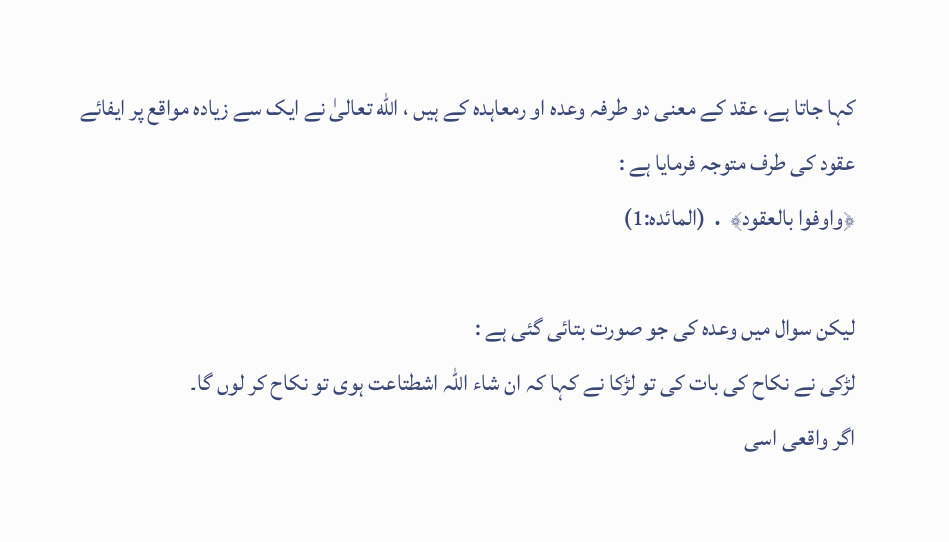کہا جاتا ہے، عقد کے معنی دو طرفہ وعدہ او رمعاہدہ کے ہیں ، الله تعالیٰ نے ایک سے زیادہ مواقع پر ایفائے عقود کی طرف متوجہ فرمایا ہے :
﴿واوفوا بالعقود﴾ ․ (المائدہ:1)

لیکن سوال میں وعدہ کی جو صورت بتائی گئی ہے :
لڑکی نے نکاح کی بات کی تو لڑکا نے کہا کہ ان شاء اللہ اشطتاعت ہوی تو نکاح کر لوں گا۔
اگر واقعی اسی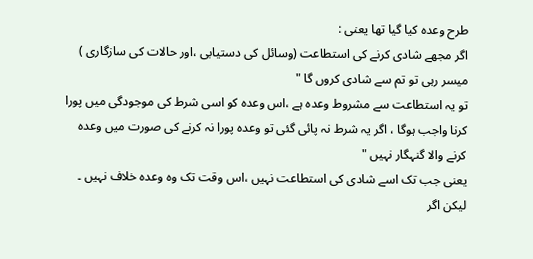طرح وعدہ کیا گیا تھا یعنی :
اگر مجھے شادی کرنے کی استطاعت (وسائل کی دستیابی ،اور حالات کی سازگاری ) میسر رہی تو تم سے شادی کروں گا "
تو یہ استطاعت سے مشروط وعدہ ہے ،اس وعدہ کو اسی شرط کی موجودگی میں پورا کرنا واجب ہوگا ، اگر یہ شرط نہ پائی گئی تو وعدہ پورا نہ کرنے کی صورت میں وعدہ کرنے والا گنہگار نہیں "
یعنی جب تک اسے شادی کی استطاعت نہیں ،اس وقت تک وہ وعدہ خلاف نہیں ۔
لیکن اگر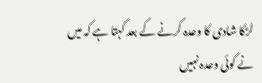لڑکا شادی کا وعدہ کرنے کے بعد کہتا ہے کہ میں نے کوئی وعدہ نہیں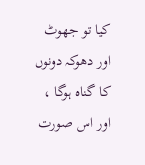کیا تو جھوٹ اور دھوکہ دونوں کا گناہ ہوگا ، اور اس صورت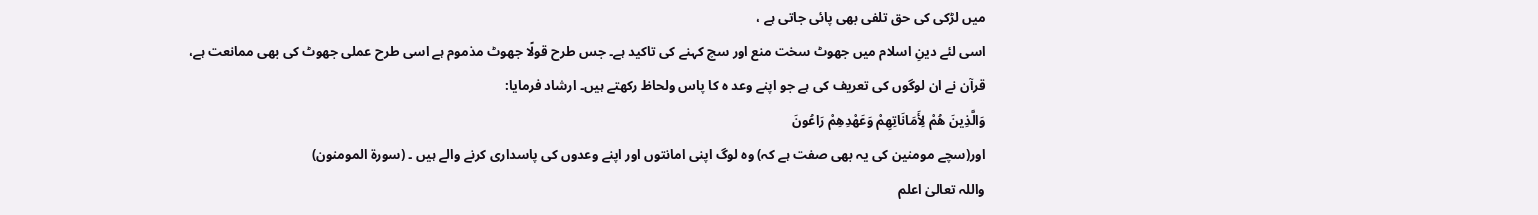میں لڑکی کی حق تلفی بھی پائی جاتی ہے ،
اسی لئے دینِ اسلام میں جھوٹ سخت منع اور سچ کہنے کی تاکید ہے۔ جس طرح قولًا جھوٹ مذموم ہے اسی طرح عملی جھوٹ کی بھی ممانعت ہے،
قرآن نے ان لوگوں کی تعریف کی ہے جو اپنے وعد ہ کا پاس ولحاظ رکھتے ہیں۔ ارشاد فرمایا:
وَالَّذِينَ هُمْ لِأَمَانَاتِهِمْ وَعَهْدِهِمْ رَاعُونَ
اور(سچے مومنین کی یہ بھی صفت ہے کہ) وہ لوگ اپنی امانتوں اور اپنے وعدوں کی پاسداری کرنے والے ہیں ۔ (سورۃ المومنون)
واللہ تعالیٰ اعلم